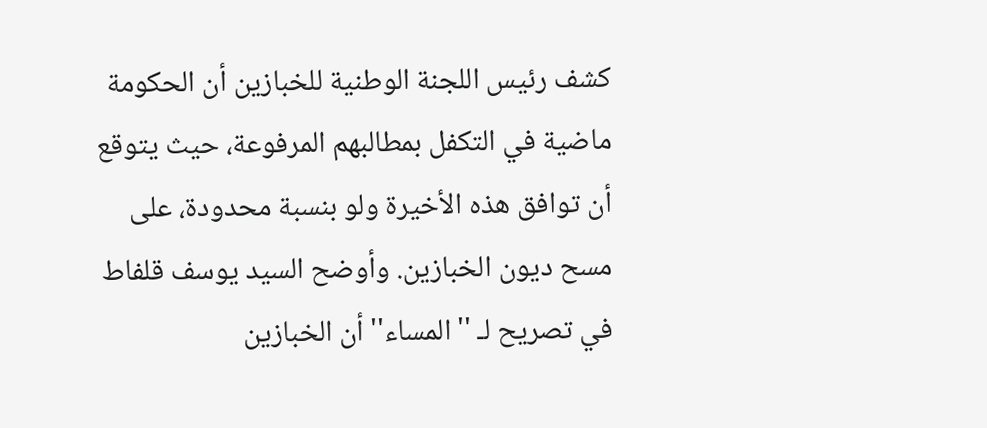كشف رئيس اللجنة الوطنية للخبازين أن الحكومة ماضية في التكفل بمطالبهم المرفوعة، حيث يتوقع أن توافق هذه الأخيرة ولو بنسبة محدودة، على مسح ديون الخبازين. وأوضح السيد يوسف قلفاط في تصريح لـ ''المساء'' أن الخبازين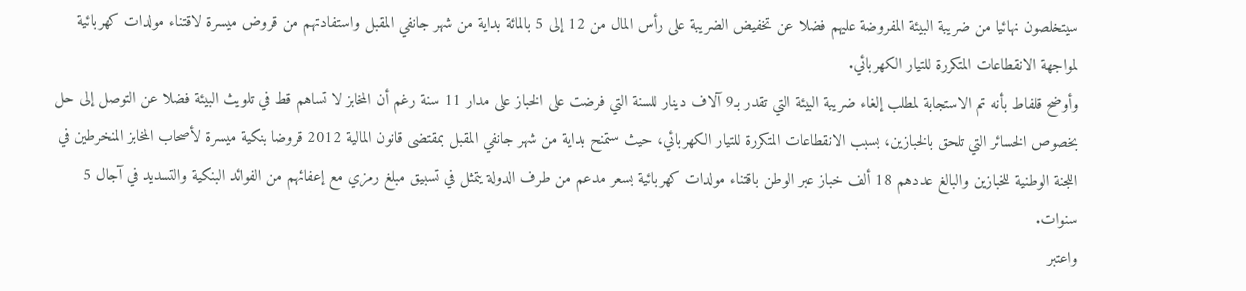سيتخلصون نهائيا من ضريبة البيئة المفروضة عليهم فضلا عن تخفيض الضريبة على رأس المال من 12 إلى 5 بالمائة بداية من شهر جانفي المقبل واستفادتهم من قروض ميسرة لاقتناء مولدات كهربائية لمواجهة الانقطاعات المتكررة للتيار الكهربائي.
وأوضح قلفاط بأنه تم الاستجابة لمطلب إلغاء ضريبة البيئة التي تقدر بـ9 آلاف دينار للسنة التي فرضت على الخباز على مدار 11 سنة رغم أن المخابز لا تساهم قط في تلويث البيئة فضلا عن التوصل إلى حل بخصوص الخسائر التي تلحق بالخبازين، بسبب الانقطاعات المتكررة للتيار الكهربائي، حيث ستمنح بداية من شهر جانفي المقبل بمقتضى قانون المالية 2012 قروضا بنكية ميسرة لأصحاب المخابز المنخرطين في اللجنة الوطنية للخبازين والبالغ عددهم 18 ألف خباز عبر الوطن باقتناء مولدات كهربائية بسعر مدعم من طرف الدولة يتمثل في تسبيق مبلغ رمزي مع إعفائهم من الفوائد البنكية والتسديد في آجال 5 سنوات.
واعتبر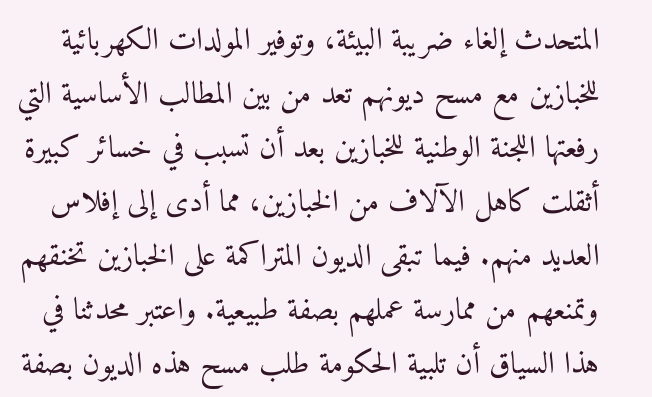المتحدث إلغاء ضريبة البيئة، وتوفير المولدات الكهربائية للخبازين مع مسح ديونهم تعد من بين المطالب الأساسية التي رفعتها اللجنة الوطنية للخبازين بعد أن تسبب في خسائر كبيرة أثقلت كاهل الآلاف من الخبازين، مما أدى إلى إفلاس العديد منهم. فيما تبقى الديون المتراكمة على الخبازين تخنقهم وتمنعهم من ممارسة عملهم بصفة طبيعية. واعتبر محدثنا في هذا السياق أن تلبية الحكومة طلب مسح هذه الديون بصفة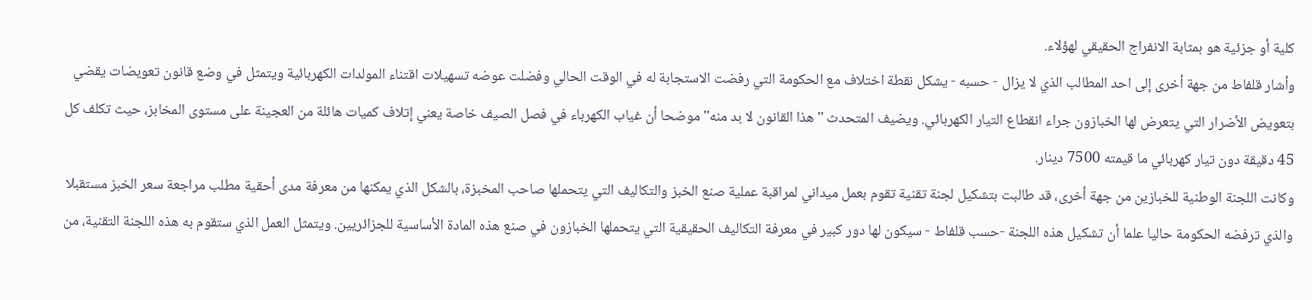كلية أو جزئية هو بمثابة الانفراج الحقيقي لهؤلاء.
وأشار قلفاط من جهة أخرى إلى احد المطالب الذي لا يزال - حسبه - يشكل نقطة اختلاف مع الحكومة التي رفضت الاستجابة له في الوقت الحالي وفضلت عوضه تسهيلات اقتناء المولدات الكهربائية ويتمثل في وضع قانون تعويضات يقضي بتعويض الأضرار التي يتعرض لها الخبازون جراء انقطاع التيار الكهربائي. ويضيف المتحدث ''هذا القانون لا بد منه'' موضحا أن غياب الكهرباء في فصل الصيف خاصة يعني إتلاف كميات هائلة من العجينة على مستوى المخابز، حيث تكلف كل 45 دقيقة دون تيار كهربائي ما قيمته 7500 دينار.
وكانت اللجنة الوطنية للخبازين من جهة أخرى، قد طالبت بتشكيل لجنة تقنية تقوم بعمل ميداني لمراقبة عملية صنع الخبز والتكاليف التي يتحملها صاحب المخبزة، بالشكل الذي يمكنها من معرفة مدى أحقية مطلب مراجعة سعر الخبز مستقبلا والذي ترفضه الحكومة حاليا علما أن تشكيل هذه اللجنة -حسب قلفاط - سيكون لها دور كبير في معرفة التكاليف الحقيقية التي يتحملها الخبازون في صنع هذه المادة الأساسية للجزائريين. ويتمثل العمل الذي ستقوم به هذه اللجنة التقنية، من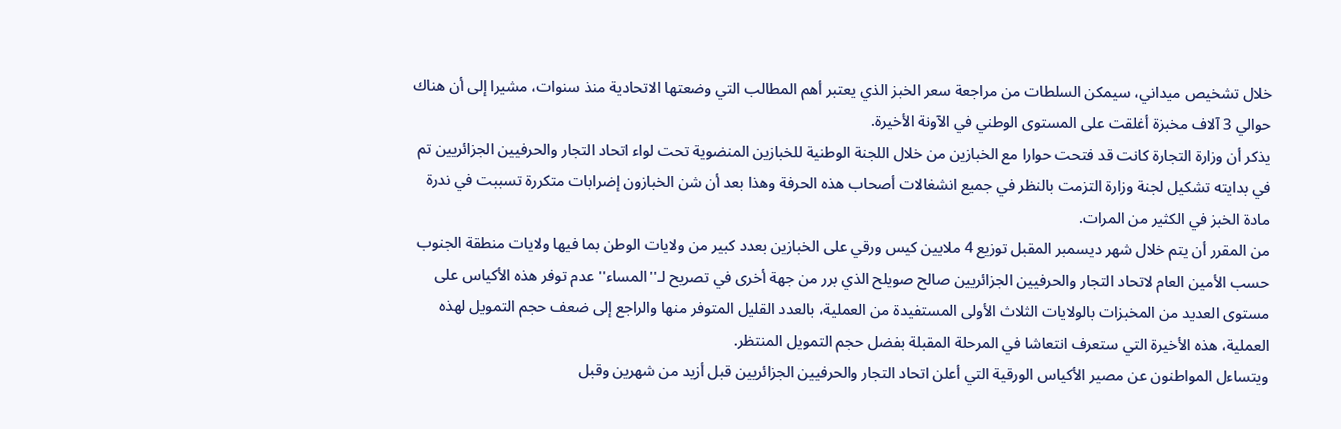خلال تشخيص ميداني، سيمكن السلطات من مراجعة سعر الخبز الذي يعتبر أهم المطالب التي وضعتها الاتحادية منذ سنوات، مشيرا إلى أن هناك حوالي 3 آلاف مخبزة أغلقت على المستوى الوطني في الآونة الأخيرة.
يذكر أن وزارة التجارة كانت قد فتحت حوارا مع الخبازين من خلال اللجنة الوطنية للخبازين المنضوية تحت لواء اتحاد التجار والحرفيين الجزائريين تم في بدايته تشكيل لجنة وزارة التزمت بالنظر في جميع انشغالات أصحاب هذه الحرفة وهذا بعد أن شن الخبازون إضرابات متكررة تسببت في ندرة مادة الخبز في الكثير من المرات.
من المقرر أن يتم خلال شهر ديسمبر المقبل توزيع 4 ملايين كيس ورقي على الخبازين بعدد كبير من ولايات الوطن بما فيها ولايات منطقة الجنوب حسب الأمين العام لاتحاد التجار والحرفيين الجزائريين صالح صويلح الذي برر من جهة أخرى في تصريح لـ''المساء'' عدم توفر هذه الأكياس على مستوى العديد من المخبزات بالولايات الثلاث الأولى المستفيدة من العملية، بالعدد القليل المتوفر منها والراجع إلى ضعف حجم التمويل لهذه العملية، هذه الأخيرة التي ستعرف انتعاشا في المرحلة المقبلة بفضل حجم التمويل المنتظر.
ويتساءل المواطنون عن مصير الأكياس الورقية التي أعلن اتحاد التجار والحرفيين الجزائريين قبل أزيد من شهرين وقبل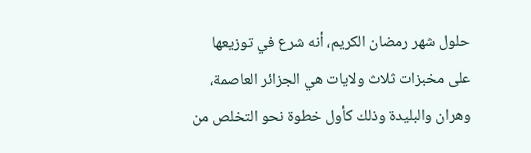حلول شهر رمضان الكريم، أنه شرع في توزيعها على مخبزات ثلاث ولايات هي الجزائر العاصمة، وهران والبليدة وذلك كأول خطوة نحو التخلص من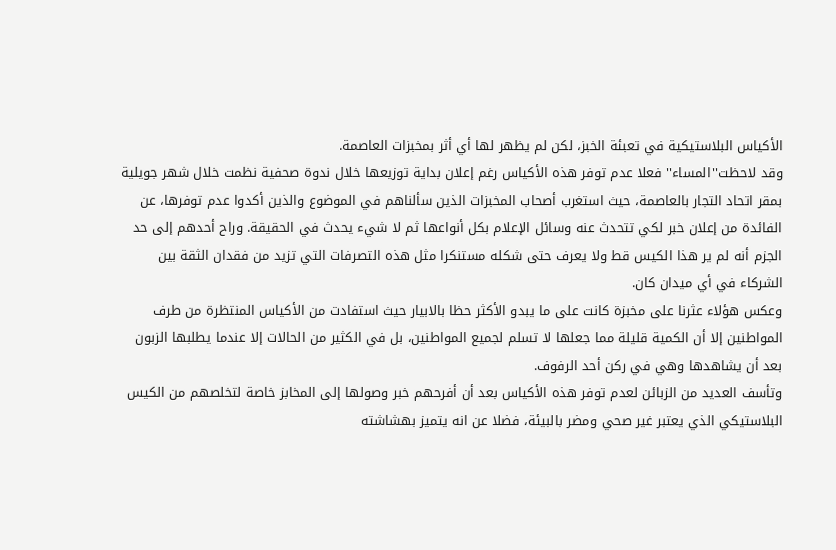الأكياس البلاستيكية في تعبئة الخبز، لكن لم يظهر لها أي أثر بمخبزات العاصمة.
وقد لاحظت''المساء'' فعلا عدم توفر هذه الأكياس رغم إعلان بداية توزيعها خلال ندوة صحفية نظمت خلال شهر جويلية بمقر اتحاد التجار بالعاصمة، حيث استغرب أصحاب المخبزات الذين سألناهم في الموضوع والذين أكدوا عدم توفرها، عن الفائدة من إعلان خبر لكي تتحدث عنه وسائل الإعلام بكل أنواعها ثم لا شيء يحدث في الحقيقة. وراح أحدهم إلى حد الجزم أنه لم ير هذا الكيس قط ولا يعرف حتى شكله مستنكرا مثل هذه التصرفات التي تزيد من فقدان الثقة بين الشركاء في أي ميدان كان.
وعكس هؤلاء عثرنا على مخبزة كانت على ما يبدو الأكثر حظا بالابيار حيث استفادت من الأكياس المنتظرة من طرف المواطنين إلا أن الكمية قليلة مما جعلها لا تسلم لجميع المواطنين، بل في الكثير من الحالات إلا عندما يطلبها الزبون بعد أن يشاهدها وهي في ركن أحد الرفوف.
وتأسف العديد من الزبائن لعدم توفر هذه الأكياس بعد أن أفرحهم خبر وصولها إلى المخابز خاصة لتخلصهم من الكيس البلاستيكي الذي يعتبر غير صحي ومضر بالبيئة، فضلا عن انه يتميز بهشاشته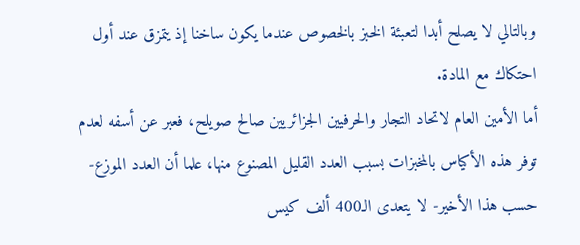وبالتالي لا يصلح أبدا لتعبئة الخبز بالخصوص عندما يكون ساخنا إذ يتمزق عند أول احتكاك مع المادة.
أما الأمين العام لاتحاد التجار والحرفيين الجزائريين صالح صويلح، فعبر عن أسفه لعدم توفر هذه الأكياس بالمخبزات بسبب العدد القليل المصنوع منها، علما أن العدد الموزع- حسب هذا الأخير- لا يتعدى الـ400 ألف كيس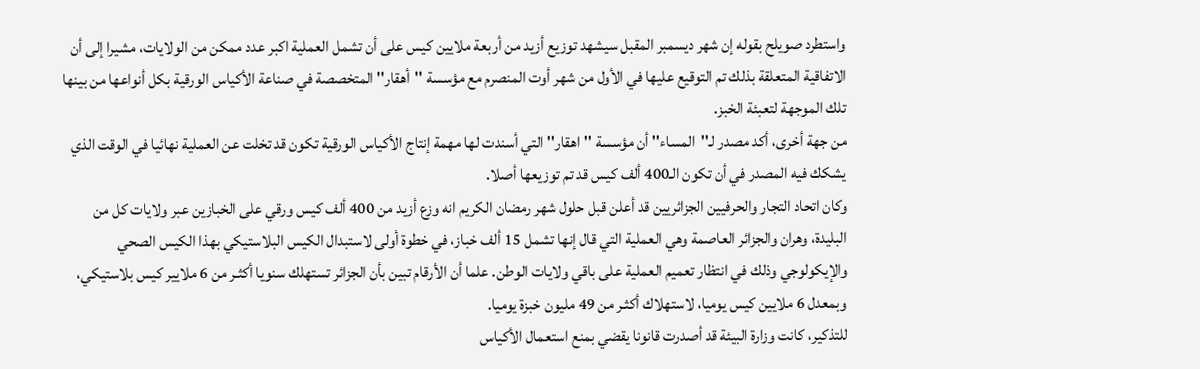واستطرد صويلح بقوله إن شهر ديسمبر المقبل سيشهد توزيع أزيد من أربعة ملايين كيس على أن تشمل العملية اكبر عدد ممكن من الولايات، مشيرا إلى أن الاتفاقية المتعلقة بذلك تم التوقيع عليها في الأول من شهر أوت المنصرم مع مؤسسة ''أهقار'' المتخصصة في صناعة الأكياس الورقية بكل أنواعها من بينها تلك الموجهة لتعبئة الخبز.
من جهة أخرى، أكد مصدر لـ''المساء'' أن مؤسسة ''اهقار'' التي أسندت لها مهمة إنتاج الأكياس الورقية تكون قد تخلت عن العملية نهائيا في الوقت الذي يشكك فيه المصدر في أن تكون الـ400 ألف كيس قد تم توزيعها أصلا.
وكان اتحاد التجار والحرفيين الجزائريين قد أعلن قبل حلول شهر رمضان الكريم انه وزع أزيد من 400 ألف كيس ورقي على الخبازين عبر ولايات كل من البليدة، وهران والجزائر العاصمة وهي العملية التي قال إنها تشمل 15 ألف خباز، في خطوة أولى لاستبدال الكيس البلاستيكي بهذا الكيس الصحي والإيكولوجي وذلك في انتظار تعميم العملية على باقي ولايات الوطن. علما أن الأرقام تبين بأن الجزائر تستهلك سنويا أكثـر من 6 ملايير كيس بلاستيكي، وبمعدل 6 ملايين كيس يوميا، لاستهلاك أكثـر من 49 مليون خبزة يوميا.
للتذكير، كانت وزارة البيئة قد أصدرت قانونا يقضي بمنع استعمال الأكياس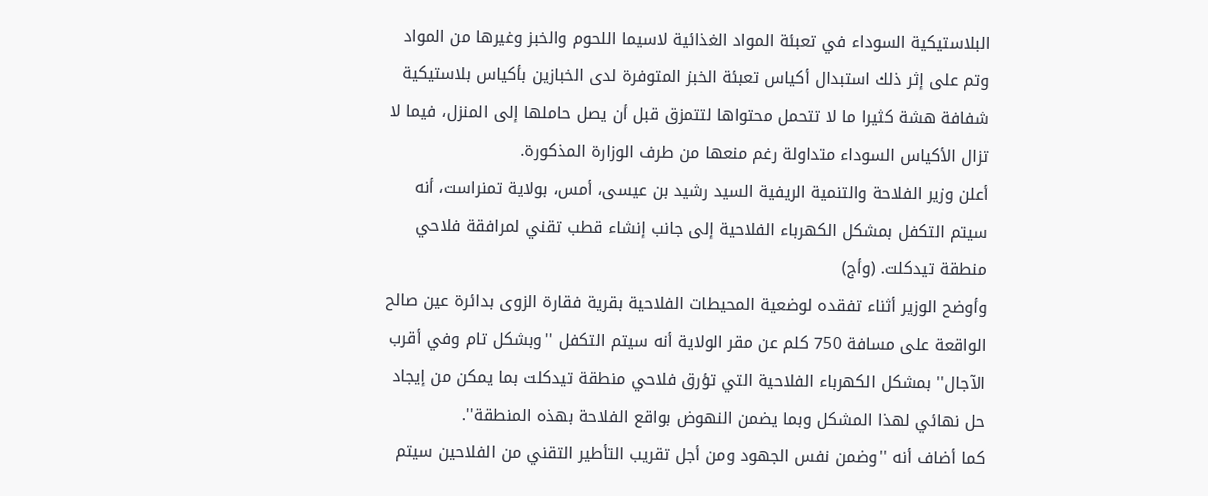البلاستيكية السوداء في تعبئة المواد الغذائية لاسيما اللحوم والخبز وغيرها من المواد وتم على إثر ذلك استبدال أكياس تعبئة الخبز المتوفرة لدى الخبازين بأكياس بلاستيكية شفافة هشة كثيرا ما لا تتحمل محتواها لتتمزق قبل أن يصل حاملها إلى المنزل، فيما لا تزال الأكياس السوداء متداولة رغم منعها من طرف الوزارة المذكورة.
أعلن وزير الفلاحة والتنمية الريفية السيد رشيد بن عيسى، أمس، بولاية تمنراست، أنه سيتم التكفل بمشكل الكهرباء الفلاحية إلى جانب إنشاء قطب تقني لمرافقة فلاحي منطقة تيدكلت. (وأج)
وأوضح الوزير أثناء تفقده لوضعية المحيطات الفلاحية بقرية فقارة الزوى بدائرة عين صالح الواقعة على مسافة 750 كلم عن مقر الولاية أنه سيتم التكفل ''وبشكل تام وفي أقرب الآجال'' بمشكل الكهرباء الفلاحية التي تؤرق فلاحي منطقة تيدكلت بما يمكن من إيجاد حل نهائي لهذا المشكل وبما يضمن النهوض بواقع الفلاحة بهذه المنطقة''.
كما أضاف أنه ''وضمن نفس الجهود ومن أجل تقريب التأطير التقني من الفلاحين سيتم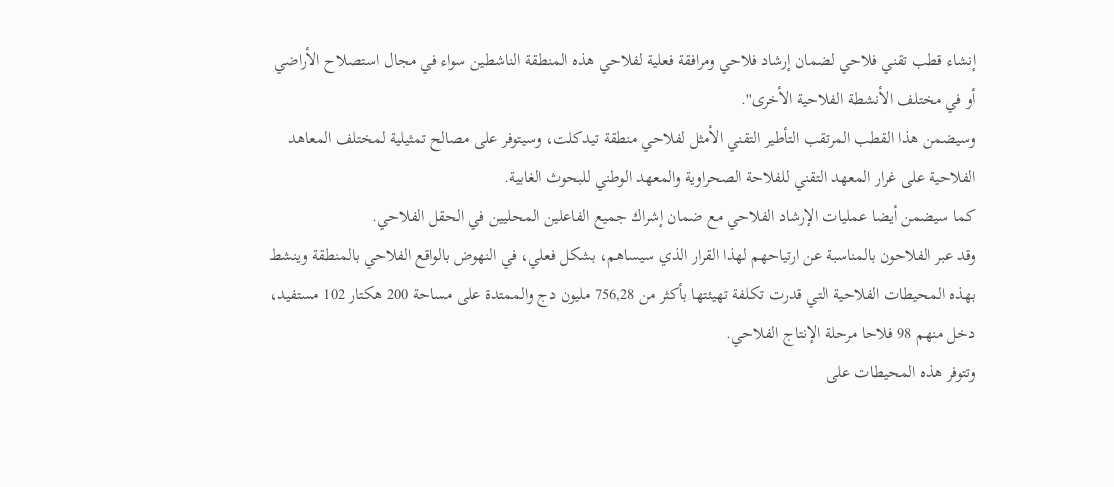إنشاء قطب تقني فلاحي لضمان إرشاد فلاحي ومرافقة فعلية لفلاحي هذه المنطقة الناشطين سواء في مجال استصلاح الأراضي أو في مختلف الأنشطة الفلاحية الأخرى''.
وسيضمن هذا القطب المرتقب التأطير التقني الأمثل لفلاحي منطقة تيدكلت، وسيتوفر على مصالح تمثيلية لمختلف المعاهد الفلاحية على غرار المعهد التقني للفلاحة الصحراوية والمعهد الوطني للبحوث الغابية.
كما سيضمن أيضا عمليات الإرشاد الفلاحي مع ضمان إشراك جميع الفاعلين المحليين في الحقل الفلاحي.
وقد عبر الفلاحون بالمناسبة عن ارتياحهم لهذا القرار الذي سيساهم، بشكل فعلي، في النهوض بالواقع الفلاحي بالمنطقة وينشط بهذه المحيطات الفلاحية التي قدرت تكلفة تهيئتها بأكثر من 756,28 مليون دج والممتدة على مساحة 200 هكتار 102 مستفيد، دخل منهم 98 فلاحا مرحلة الإنتاج الفلاحي.
وتتوفر هذه المحيطات على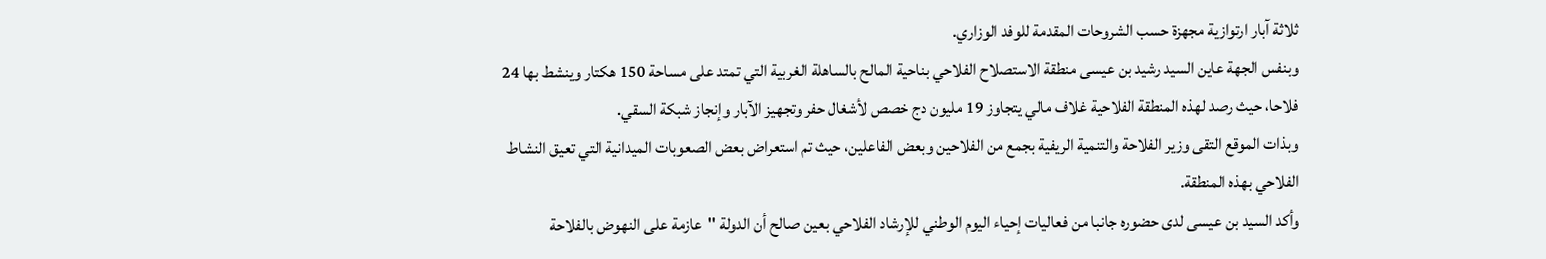ثلاثة آبار ارتوازية مجهزة حسب الشروحات المقدمة للوفد الوزاري.
وبنفس الجهة عاين السيد رشيد بن عيسى منطقة الاستصلاح الفلاحي بناحية المالح بالساهلة الغربية التي تمتد على مساحة 150 هكتار وينشط بها 24 فلاحا، حيث رصد لهذه المنطقة الفلاحية غلاف مالي يتجاوز 19 مليون دج خصص لأشغال حفر وتجهيز الآبار وإنجاز شبكة السقي.
وبذات الموقع التقى وزير الفلاحة والتنمية الريفية بجمع من الفلاحين وبعض الفاعلين، حيث تم استعراض بعض الصعوبات الميدانية التي تعيق النشاط الفلاحي بهذه المنطقة.
وأكد السيد بن عيسى لدى حضوره جانبا من فعاليات إحياء اليوم الوطني للإرشاد الفلاحي بعين صالح أن الدولة ''عازمة على النهوض بالفلاحة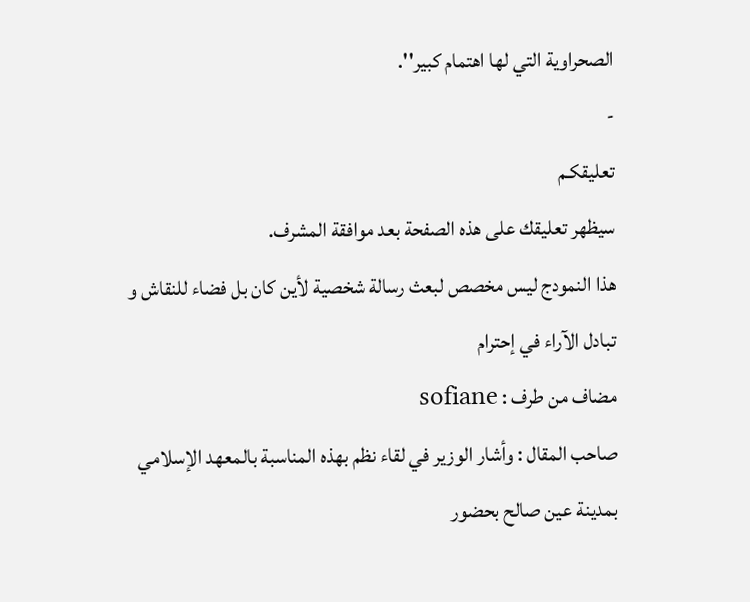الصحراوية التي لها اهتمام كبير''.
-
تعليقكـم
سيظهر تعليقك على هذه الصفحة بعد موافقة المشرف.
هذا النمودج ليس مخصص لبعث رسالة شخصية لأين كان بل فضاء للنقاش و تبادل الآراء في إحترام
مضاف من طرف : sofiane
صاحب المقال : وأشار الوزير في لقاء نظم بهذه المناسبة بالمعهد الإسلامي بمدينة عين صالح بحضور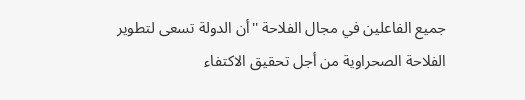جميع الفاعلين في مجال الفلاحة ''أن الدولة تسعى لتطوير الفلاحة الصحراوية من أجل تحقيق الاكتفاء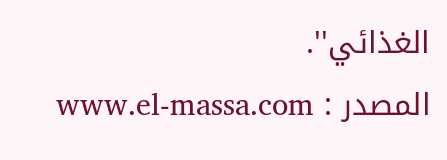الغذائي''.
المصدر : www.el-massa.com